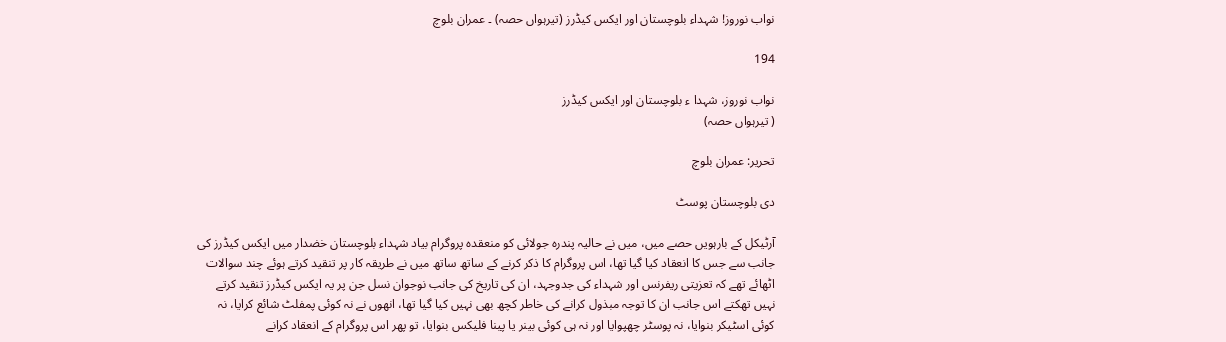نواب نوروز! شہداء بلوچستان اور ایکس کیڈرز (تیرہواں حصہ) ۔ عمران بلوچ

194

نواب نوروز، شہدا ء بلوچستان اور ایکس کیڈرز
( تیرہواں حصہ)

تحریر: عمران بلوچ

دی بلوچستان پوسٹ

آرٹیکل کے بارہویں حصے میں، میں نے حالیہ پندرہ جولائی کو منعقدہ پروگرام بیاد شہداء بلوچستان خضدار میں ایکس کیڈرز کی جانب سے جس کا انعقاد کیا گیا تھا، اس پروگرام کا ذکر کرنے کے ساتھ ساتھ میں نے طریقہ کار پر تنقید کرتے ہوئے چند سوالات اٹھائے تھے کہ تعزیتی ریفرنس اور شہداء کی جدوجہد، ان کی تاریخ کی جانب نوجوان نسل جن پر یہ ایکس کیڈرز تنقید کرتے نہیں تھکتے اس جانب ان کا توجہ مبذول کرانے کی خاطر کچھ بھی نہیں کیا گیا تھا، انھوں نے نہ کوئی پمفلٹ شائع کرایا، نہ کوئی اسٹیکر بنوایا، نہ پوسٹر چھپوایا اور نہ ہی کوئی بینر یا پینا فلیکس بنوایا، تو پھر اس پروگرام کے انعقاد کرانے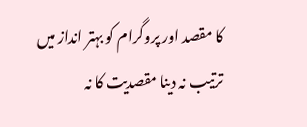کا مقصد اور پروگرام کو بہتر انداز میں ترتیب نہ دینا مقصدیت کا نہ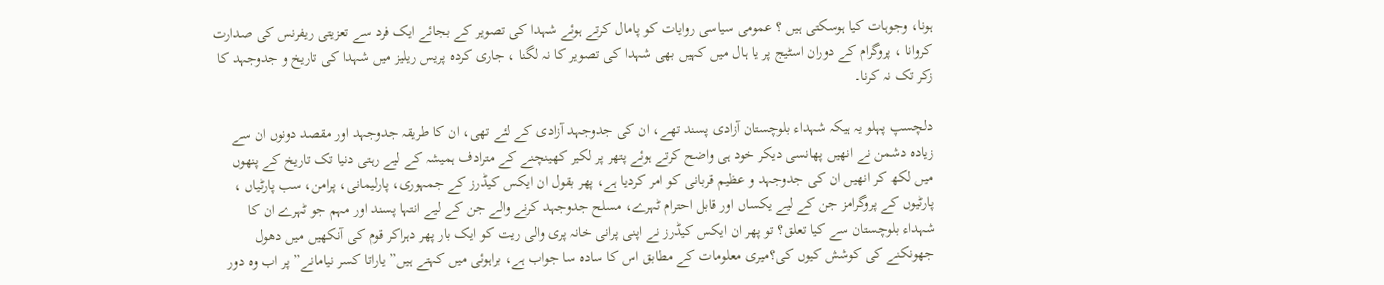ہونا، وجوہات کیا ہوسکتی ہیں ؟ عمومی سیاسی روایات کو پامال کرتے ہوئے شہدا کی تصویر کے بجائے ایک فرد سے تعزیتی ریفرنس کی صدارت کروانا ، پروگرام کے دوران اسٹیج پر یا ہال میں کہیں بھی شہدا کی تصویر کا نہ لگنا ، جاری کردہ پریس ریلیز میں شہدا کی تاریخ و جدوجہد کا زکر تک نہ کرنا۔

دلچسپ پہلو یہ ہیکہ شہداء بلوچستان آزادی پسند تھے، ان کی جدوجہد آزادی کے لئے تھی، ان کا طریقہ جدوجہد اور مقصد دونوں ان سے زیادہ دشمن نے انھیں پھانسی دیکر خود ہی واضح کرتے ہوئے پتھر پر لکیر کھینچنے کے مترادف ہمیشہ کے لیے رہتی دنیا تک تاریخ کے پنھوں میں لکھ کر انھیں ان کی جدوجہد و عظیم قربانی کو امر کردیا ہے، پھر بقول ان ایکس کیڈرز کے جمہوری، پارلیمانی، پرامن، سب پارٹیاں ، پارٹیوں کے پروگرامز جن کے لیے یکساں اور قابل احترام ٹہرے، مسلح جدوجہد کرنے والے جن کے لیے انتہا پسند اور مہم جو ٹہرے ان کا شہداء بلوچستان سے کیا تعلق؟ تو پھر ان ایکس کیڈرز نے اپنی پرانی خانہ پری والی ریت کو ایک بار پھر دہراکر قوم کی آنکھیں میں دھول جھونکنے کی کوشش کیوں کی؟میری معلومات کے مطابق اس کا سادہ سا جواب ہے، براہوئی میں کہتے ہیں” یاراتا کسر نیامانے” پر اب وہ دور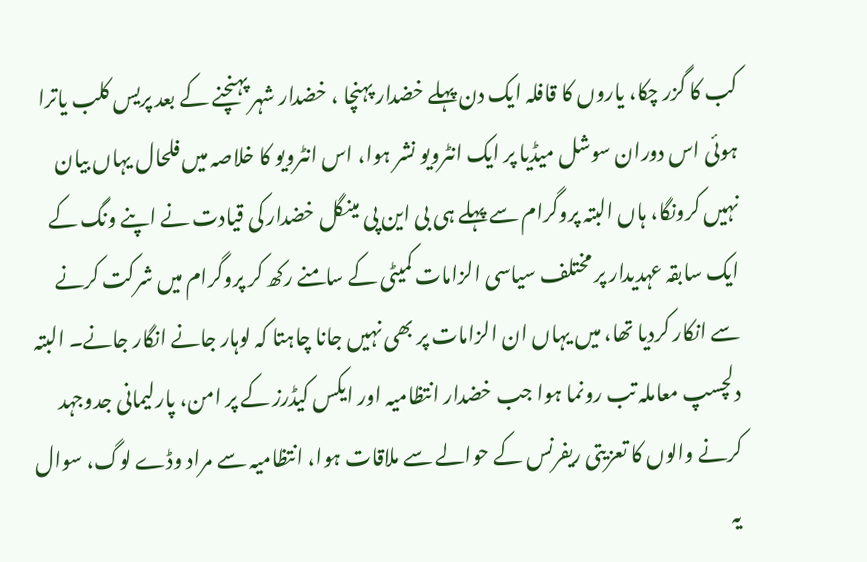کب کا گزر چکا، یاروں کا قافلہ ایک دن پہلے خضدار پہنچا ، خضدار شہر پہنچنے کے بعد پریس کلب یاترا ہوئی اس دوران سوشل میڈیا پر ایک انٹرویو نشر ہوا، اس انٹرویو کا خلاصہ میں فلحال یہاں بیان نہیں کرونگا، ہاں البتہ پروگرام سے پہلے ہی بی این پی مینگل خضدار کی قیادت نے اپنے ونگ کے ایک سابقہ عہدیدار پر مختلف سیاسی الزامات کمیٹی کے سامنے رکھ کر پروگرام میں شرکت کرنے سے انکار کردیا تھا، میں یہاں ان الزامات پر بھی نہیں جانا چاہتا کہ لوہار جانے انگار جانے۔ البتہ دلچسپ معاملہ تب رونما ہوا جب خضدار انتظامیہ اور ایکس کیڈرز کے پر امن، پارلیمانی جدوجہد کرنے والوں کا تعزیتی ریفرنس کے حوالے سے ملاقات ہوا، انتظامیہ سے مراد وڈے لوگ، سوال یہ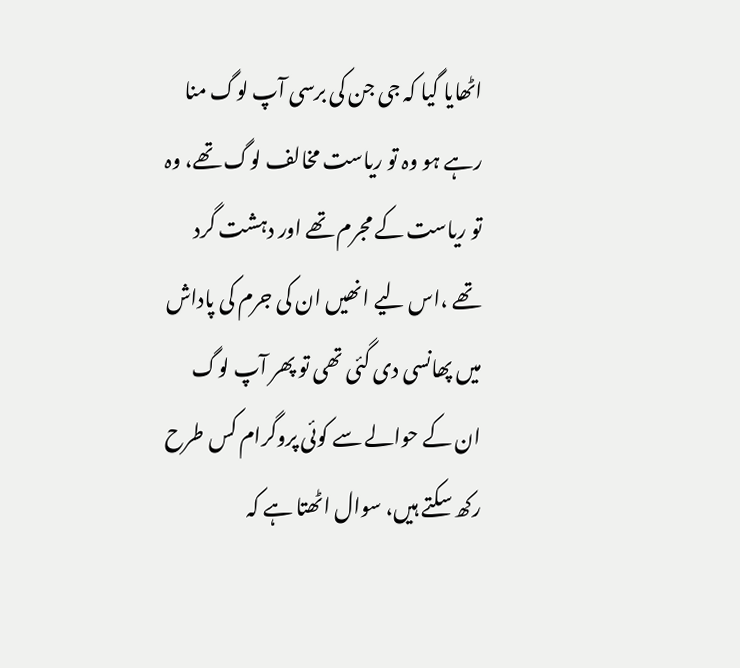اٹھایا گیا کہ جی جن کی برسی آپ لوگ منا رہے ہو وہ تو ریاست مخالف لوگ تھے، وہ تو ریاست کے مجرم تھے اور دہشت گرد تھے ،اس لیے انھیں ان کی جرم کی پاداش میں پھانسی دی گئی تھی تو پھر آپ لوگ ان کے حوالے سے کوئی پروگرام کس طرح رکھ سکتے ہیں، سوال اٹھتا ہے کہ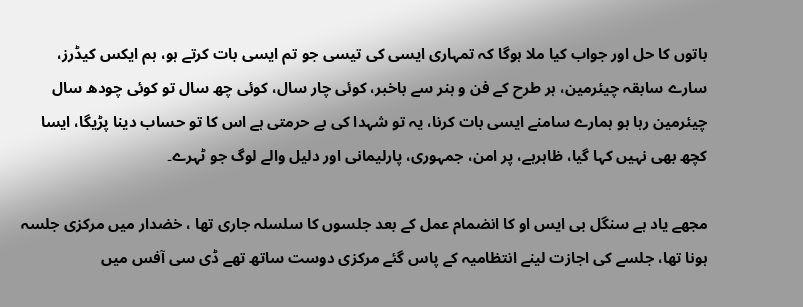باتوں کا حل اور جواب کیا ملا ہوگا کہ تمہاری ایسی کی تیسی جو تم ایسی بات کرتے ہو، ہم ایکس کیڈرز، سارے سابقہ چیئرمین، ہر طرح کے فن و ہنر سے باخبر، کوئی چار سال، کوئی چھ سال تو کوئی چودھ سال چیئرمین رہا ہو ہمارے سامنے ایسی بات کرنا، یہ تو شہدا کی بے حرمتی ہے اس کا تو حساب دینا پڑیگا، ایسا کچھ بھی نہیں کہا گیا، ظاہرہے، پر امن، جمہوری، پارلیمانی اور دلیل والے لوگ جو ٹہرے۔

مجھے یاد ہے سنگل بی ایس او کا انضمام عمل کے بعد جلسوں کا سلسلہ جاری تھا ، خضدار میں مرکزی جلسہ ہونا تھا، جلسے کی اجازت لینے انتظامیہ کے پاس گئے مرکزی دوست ساتھ تھے ڈی سی آفس میں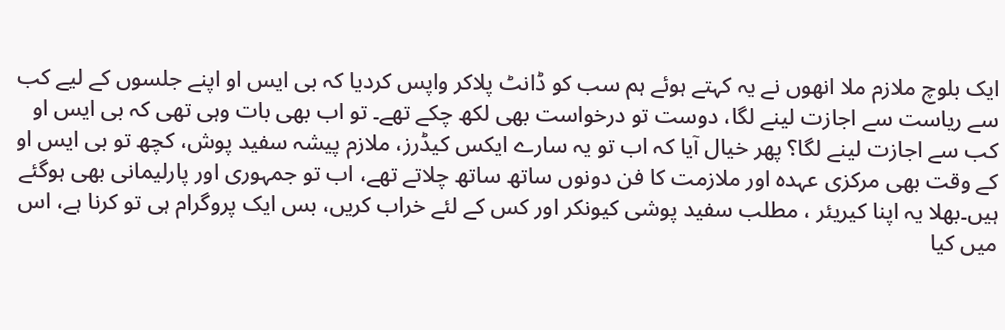ایک بلوچ ملازم ملا انھوں نے یہ کہتے ہوئے ہم سب کو ڈانٹ پلاکر واپس کردیا کہ بی ایس او اپنے جلسوں کے لیے کب سے ریاست سے اجازت لینے لگا، دوست تو درخواست بھی لکھ چکے تھے۔ تو اب بھی بات وہی تھی کہ بی ایس او کب سے اجازت لینے لگا؟ پھر خیال آیا کہ اب تو یہ سارے ایکس کیڈرز، ملازم پیشہ سفید پوش، کچھ تو بی ایس او کے وقت بھی مرکزی عہدہ اور ملازمت کا فن دونوں ساتھ ساتھ چلاتے تھے، اب تو جمہوری اور پارلیمانی بھی ہوگئے ہیں۔بھلا یہ اپنا کیریئر ، مطلب سفید پوشی کیونکر اور کس کے لئے خراب کریں، بس ایک پروگرام ہی تو کرنا ہے، اس میں کیا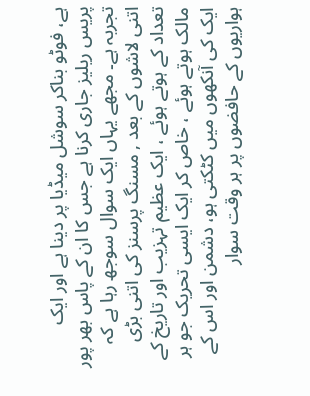ہے، فوٹو بناکر سوشل میڈیا پر دینا ہے اور ایک پریس ریلیز جاری کرنا ہے جس کا ان کے پاس بھر پور تجربہ ہے۔ مجھے یہاں ایک سوال سوجھ رہا ہے کہ اتنی لاشوں کے بعد , مسنگ پرسنز کی اتنی بڑی تعداد کے ہوتے ہوئے ، ایک عظیم تہزیب اور تاریخ کے مالک ہوتے ہوئے ، خاص کر ایک ایسی تحریک جو ہر ایک کی آنکھوں میں کٹکتی ہو، دشمن اور اس کے ہواریوں کے حافضوں پر ہر وقت سوار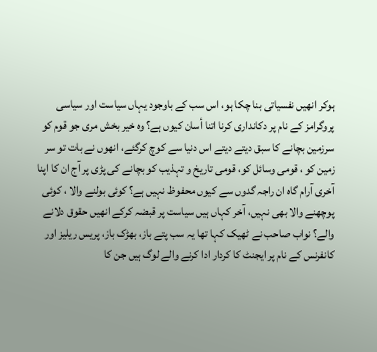ہوکر انھیں نفسیاتی بنا چکا ہو، اس سب کے باوجود یہاں سیاست اور سیاسی پروگرامز کے نام پر دکانداری کرنا اتنا أسان کیوں ہے؟ وہ خیر بخش مری جو قوم کو سرزمین بچانے کا سبق دیتے دیتے اس دنیا سے کوچ کرگئے، انھوں نے بات تو سر زمین کو ، قومی وسائل کو، قومی تاریخ و تہذیب کو بچانے کی پڑی پر آج ان کا اپنا آخری آرام گاہ ان راجہ گدوں سے کیوں محفوظ نہیں ہے؟ کوئی بولنے والا ، کوئی پوچھنے والا بھی نہیں، آخر کہاں ہیں سیاست پر قبضہ کرکے انھیں حقوق دلانے والے؟ نواب صاحب نے ٹھیک کہا تھا یہ سب پتے باز، بھڑک باز، پریس ریلیز اور کانفرنس کے نام پر ایجنٹ کا کردار ادا کرنے والے لوگ ہیں جن کا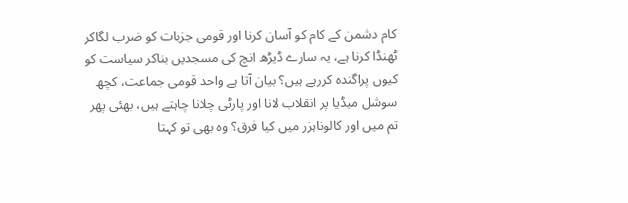کام دشمن کے کام کو آسان کرنا اور قومی جزبات کو ضرب لگاکر ٹھنڈا کرنا ہے، یہ سارے ڈیڑھ انچ کی مسجدیں بناکر سیاست کو کیوں پراگندہ کررہے ہیں؟ بیان آتا ہے واحد قومی جماعت، کچھ سوشل میڈیا پر انقلاب لانا اور پارٹی چلانا چاہتے ہیں، بھئی پھر تم میں اور کالوناہزر میں کیا فرق؟ وہ بھی تو کہتا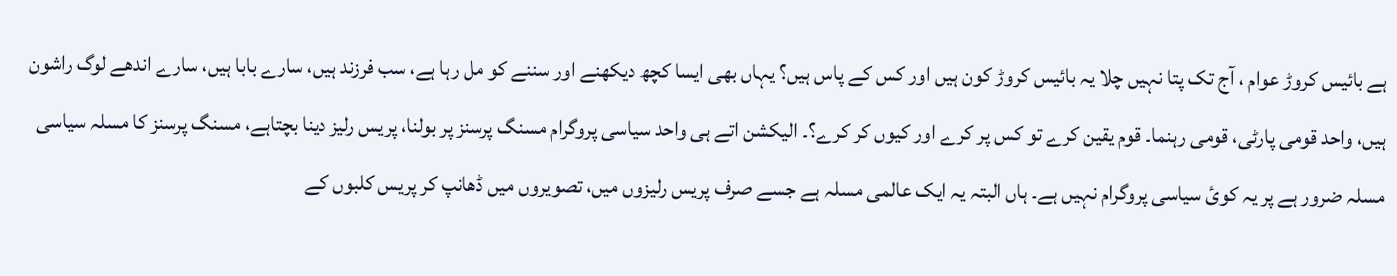ہے بائیس کروڑ عوام ، آج تک پتا نہیں چلا یہ بائیس کروڑ کون ہیں اور کس کے پاس ہیں؟ یہاں بھی ایسا کچھ دیکھنے اور سننے کو مل رہا ہے، سب فرزند ہیں، سارے بابا ہیں، سارے اندھے لوگ راشون ہیں، واحد قومی پارٹی، قومی رہنما۔ قوم یقین کرے تو کس پر کرے اور کیوں کر کرے؟۔ الیکشن اتے ہی واحد سیاسی پروگرام مسنگ پرسنز پر بولنا، پریس رلیز دینا بچتاہے، مسنگ پرسنز کا مسلہ سیاسی مسلہ ضرور ہے پر یہ کوئ سیاسی پروگرام نہیں ہے۔ ہاں البتہ یہ ایک عالمی مسلہ ہے جسے صرف پریس رلیزوں میں، تصویروں میں ڈھانپ کر پریس کلبوں کے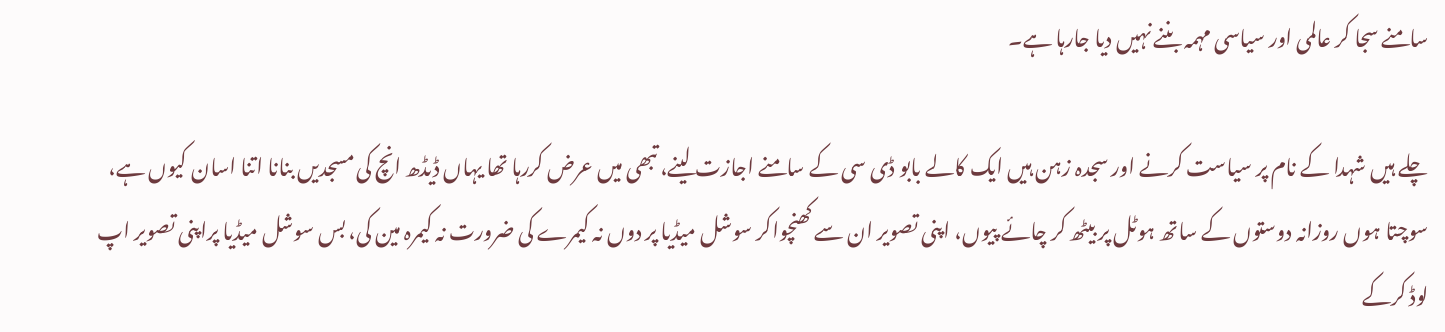سامنے سجا کر عالمی اور سیاسی مہمہ بننے نہیں دیا جارہا ہے۔

چلے ہیں شہدا کے نام پر سیاست کرنے اور سجدہ زہن ہیں ایک کالے بابو ڈی سی کے سامنے اجازت لینے، تبھی میں عرض کررہا تھا یہاں ڈیڈھ انچ کی مسجدیں بنانا اتنا اسان کیوں ہے، سوچتا ہوں روزانہ دوستوں کے ساتھ ہوٹل پر بیٹھ کر چائے پیوں، اپنی تصویر ان سے کھنچواکر سوشل میڈیا پر دوں نہ کیمرے کی ضرورت نہ کیمرہ مین کی، بس سوشل میڈیا پراپنی تصویر اپ لوڈ کرکے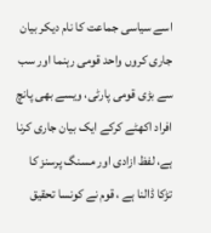اسے سیاسی جماعت کا نام دیکر بیان جاری کروں واحد قومی رہنما اور سب سے بڑی قومی پارٹی، ویسے بھی پانچ افراد اکھٹے کرکے ایک بیان جاری کرنا ہے، لفظ ازادی اور مسنگ پرسنز کا تڑکا ڈالنا ہے ، قوم نے کونسا تحقیق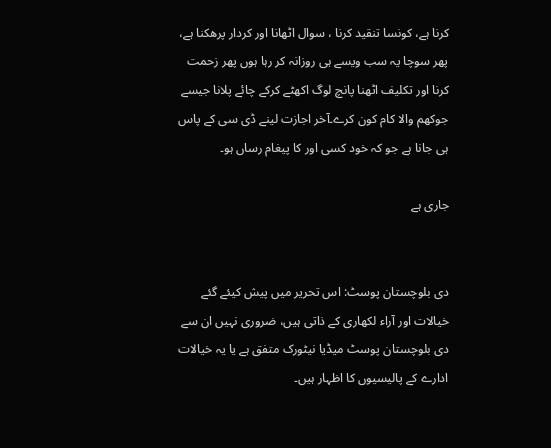کرنا ہے، کونسا تنقید کرنا ، سوال اٹھانا اور کردار پرھکنا ہے، پھر سوچا یہ سب ویسے ہی روزانہ کر رہا ہوں پھر زحمت کرنا اور تکلیف اٹھنا پانچ لوگ اکھٹے کرکے چائے پلانا جیسے جوکھم والا کام کون کرے۔آخر اجازت لینے ڈی سی کے پاس ہی جانا ہے جو کہ خود کسی اور کا پیغام رساں ہو۔

جاری ہے


دی بلوچستان پوسٹ: اس تحریر میں پیش کیئے گئے خیالات اور آراء لکھاری کے ذاتی ہیں، ضروری نہیں ان سے دی بلوچستان پوسٹ میڈیا نیٹورک متفق ہے یا یہ خیالات ادارے کے پالیسیوں کا اظہار ہیں۔